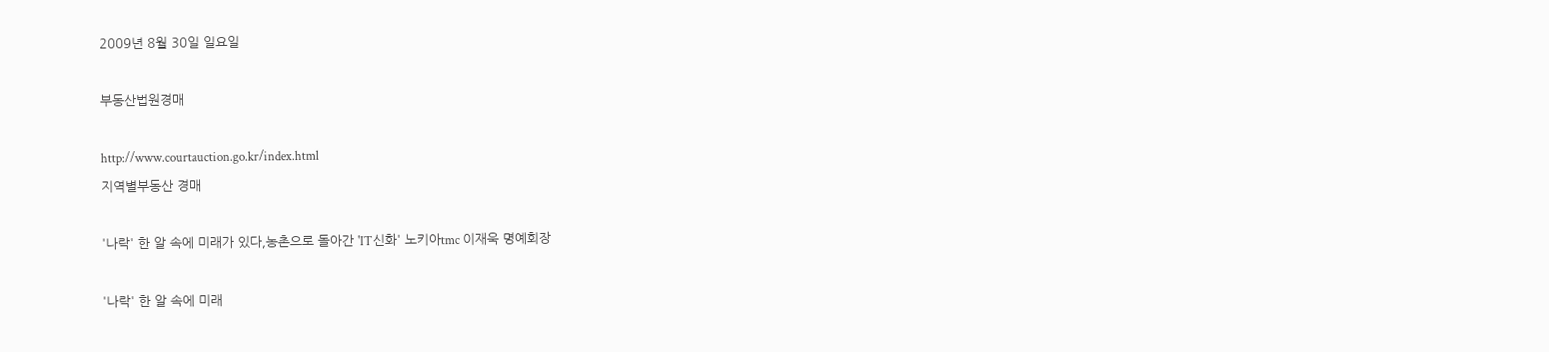2009년 8월 30일 일요일

부동산법원경매

http://www.courtauction.go.kr/index.html
지역별부동산 경매

'나락' 한 알 속에 미래가 있다,농촌으로 돌아간 'IT신화' 노키아tmc 이재욱 명예회장

'나락' 한 알 속에 미래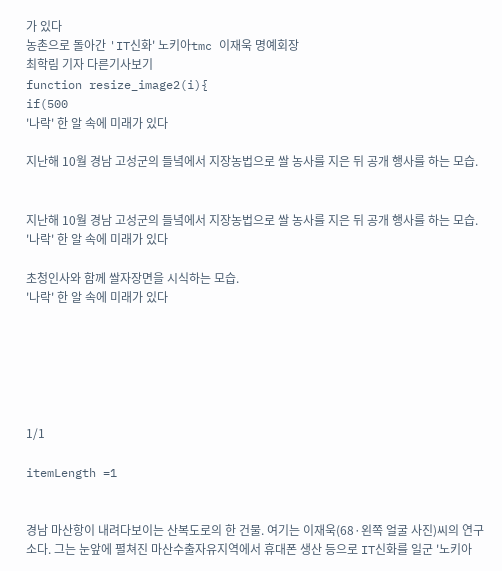가 있다
농촌으로 돌아간 'IT신화' 노키아tmc 이재욱 명예회장
최학림 기자 다른기사보기
function resize_image2(i){
if(500
'나락' 한 알 속에 미래가 있다

지난해 10월 경남 고성군의 들녘에서 지장농법으로 쌀 농사를 지은 뒤 공개 행사를 하는 모습.


지난해 10월 경남 고성군의 들녘에서 지장농법으로 쌀 농사를 지은 뒤 공개 행사를 하는 모습.
'나락' 한 알 속에 미래가 있다

초청인사와 함께 쌀자장면을 시식하는 모습.
'나락' 한 알 속에 미래가 있다






1/1

itemLength =1


경남 마산항이 내려다보이는 산복도로의 한 건물. 여기는 이재욱(68·왼쪽 얼굴 사진)씨의 연구소다. 그는 눈앞에 펼쳐진 마산수출자유지역에서 휴대폰 생산 등으로 IT신화를 일군 '노키아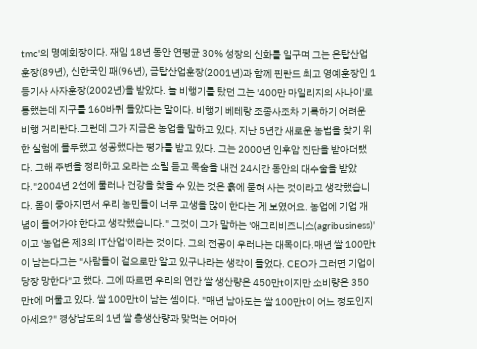tmc'의 명예회장이다. 재임 18년 동안 연평균 30% 성장의 신화를 일구며 그는 은탑산업훈장(89년), 신한국인 패(96년), 금탑산업훈장(2001년)과 함께 핀란드 최고 영예훈장인 1등기사 사자훈장(2002년)을 받았다. 늘 비행기를 탔던 그는 '400만 마일리지의 사나이'로 통했는데 지구를 160바퀴 돌았다는 말이다. 비행기 베테랑 조종사조차 기록하기 어려운 비행 거리란다.그런데 그가 지금은 농업을 말하고 있다. 지난 5년간 새로운 농법을 찾기 위한 실험에 몰두했고 성공했다는 평가를 받고 있다. 그는 2000년 인후암 진단을 받아더랬다. 그해 주변을 정리하고 오라는 소릴 듣고 목숨을 내건 24시간 동안의 대수술을 받았다."2004년 2선에 물러나 건강을 찾을 수 있는 것은 흙에 묻혀 사는 것이라고 생각했습니다. 몸이 좋아지면서 우리 농민들이 너무 고생을 많이 한다는 게 보였어요. 농업에 기업 개념이 들어가야 한다고 생각했습니다." 그것이 그가 말하는 '애그리비즈니스(agribusiness)'이고 '농업은 제3의 IT산업'이라는 것이다. 그의 전공이 우러나는 대목이다.매년 쌀 100만t이 남는다그는 "사람들이 겉으로만 알고 있구나라는 생각이 들었다. CEO가 그러면 기업이 당장 망한다"고 했다. 그에 따르면 우리의 연간 쌀 생산량은 450만t이지만 소비량은 350만t에 머물고 있다. 쌀 100만t이 남는 셈이다. "매년 남아도는 쌀 100만t이 어느 정도인지 아세요?" 경상남도의 1년 쌀 총생산량과 맞먹는 어마어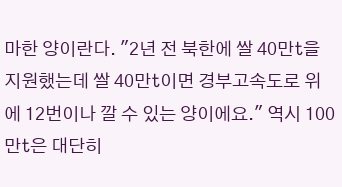마한 양이란다. "2년 전 북한에 쌀 40만t을 지원했는데 쌀 40만t이면 경부고속도로 위에 12번이나 깔 수 있는 양이에요." 역시 100만t은 대단히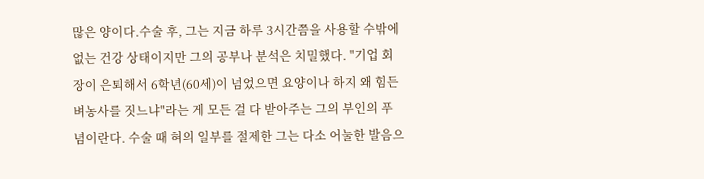많은 양이다.수술 후, 그는 지금 하루 3시간쯤을 사용할 수밖에 없는 건강 상태이지만 그의 공부나 분석은 치밀했다. "기업 회장이 은퇴해서 6학년(60세)이 넘었으면 요양이나 하지 왜 힘든 벼농사를 짓느냐"라는 게 모든 걸 다 받아주는 그의 부인의 푸념이란다. 수술 때 혀의 일부를 절제한 그는 다소 어눌한 발음으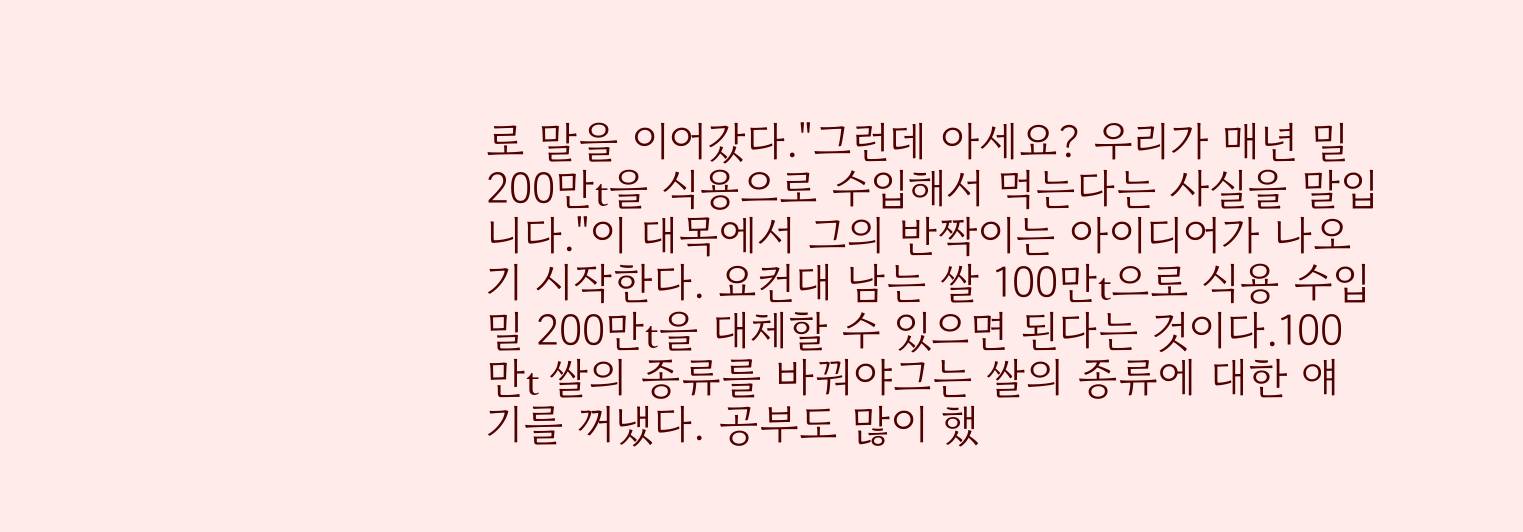로 말을 이어갔다."그런데 아세요? 우리가 매년 밀 200만t을 식용으로 수입해서 먹는다는 사실을 말입니다."이 대목에서 그의 반짝이는 아이디어가 나오기 시작한다. 요컨대 남는 쌀 100만t으로 식용 수입 밀 200만t을 대체할 수 있으면 된다는 것이다.100만t 쌀의 종류를 바꿔야그는 쌀의 종류에 대한 얘기를 꺼냈다. 공부도 많이 했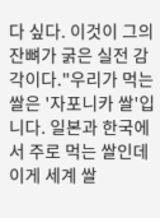다 싶다. 이것이 그의 잔뼈가 굵은 실전 감각이다."우리가 먹는 쌀은 '자포니카 쌀'입니다. 일본과 한국에서 주로 먹는 쌀인데 이게 세계 쌀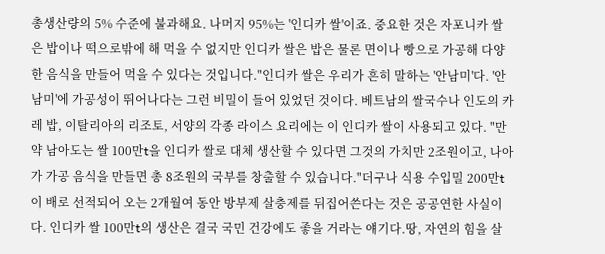총생산량의 5% 수준에 불과해요. 나머지 95%는 '인디카 쌀'이죠. 중요한 것은 자포니카 쌀은 밥이나 떡으로밖에 해 먹을 수 없지만 인디카 쌀은 밥은 물론 면이나 빵으로 가공해 다양한 음식을 만들어 먹을 수 있다는 것입니다."인디카 쌀은 우리가 흔히 말하는 '안남미'다. '안남미'에 가공성이 뛰어나다는 그런 비밀이 들어 있었던 것이다. 베트남의 쌀국수나 인도의 카레 밥, 이탈리아의 리조토, 서양의 각종 라이스 요리에는 이 인디카 쌀이 사용되고 있다. "만약 남아도는 쌀 100만t을 인디카 쌀로 대체 생산할 수 있다면 그것의 가치만 2조원이고, 나아가 가공 음식을 만들면 총 8조원의 국부를 창출할 수 있습니다."더구나 식용 수입밀 200만t이 배로 선적되어 오는 2개월여 동안 방부제 살충제를 뒤집어쓴다는 것은 공공연한 사실이다. 인디카 쌀 100만t의 생산은 결국 국민 건강에도 좋을 거라는 얘기다.땅, 자연의 힘을 살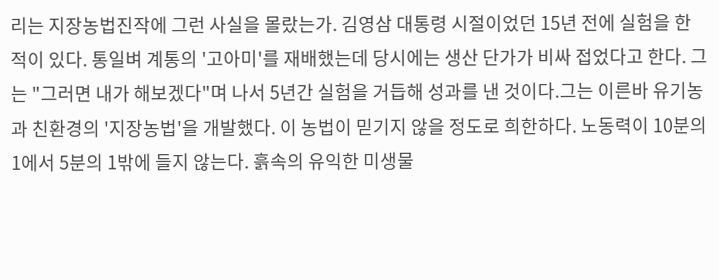리는 지장농법진작에 그런 사실을 몰랐는가. 김영삼 대통령 시절이었던 15년 전에 실험을 한 적이 있다. 통일벼 계통의 '고아미'를 재배했는데 당시에는 생산 단가가 비싸 접었다고 한다. 그는 "그러면 내가 해보겠다"며 나서 5년간 실험을 거듭해 성과를 낸 것이다.그는 이른바 유기농과 친환경의 '지장농법'을 개발했다. 이 농법이 믿기지 않을 정도로 희한하다. 노동력이 10분의 1에서 5분의 1밖에 들지 않는다. 흙속의 유익한 미생물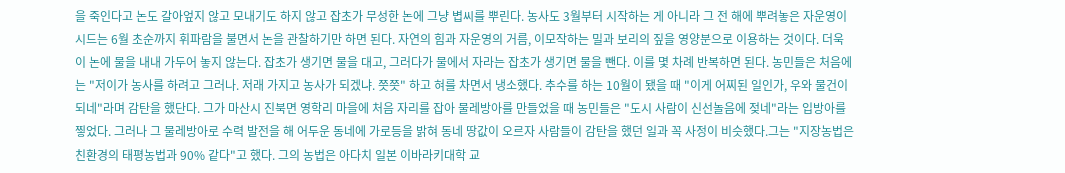을 죽인다고 논도 갈아엎지 않고 모내기도 하지 않고 잡초가 무성한 논에 그냥 볍씨를 뿌린다. 농사도 3월부터 시작하는 게 아니라 그 전 해에 뿌려놓은 자운영이 시드는 6월 초순까지 휘파람을 불면서 논을 관찰하기만 하면 된다. 자연의 힘과 자운영의 거름, 이모작하는 밀과 보리의 짚을 영양분으로 이용하는 것이다. 더욱이 논에 물을 내내 가두어 놓지 않는다. 잡초가 생기면 물을 대고, 그러다가 물에서 자라는 잡초가 생기면 물을 뺀다. 이를 몇 차례 반복하면 된다. 농민들은 처음에는 "저이가 농사를 하려고 그러나. 저래 가지고 농사가 되겠냐. 쯧쯧" 하고 혀를 차면서 냉소했다. 추수를 하는 10월이 됐을 때 "이게 어찌된 일인가, 우와 물건이 되네"라며 감탄을 했단다. 그가 마산시 진북면 영학리 마을에 처음 자리를 잡아 물레방아를 만들었을 때 농민들은 "도시 사람이 신선놀음에 젖네"라는 입방아를 찧었다. 그러나 그 물레방아로 수력 발전을 해 어두운 동네에 가로등을 밝혀 동네 땅값이 오르자 사람들이 감탄을 했던 일과 꼭 사정이 비슷했다.그는 "지장농법은 친환경의 태평농법과 90% 같다"고 했다. 그의 농법은 아다치 일본 이바라키대학 교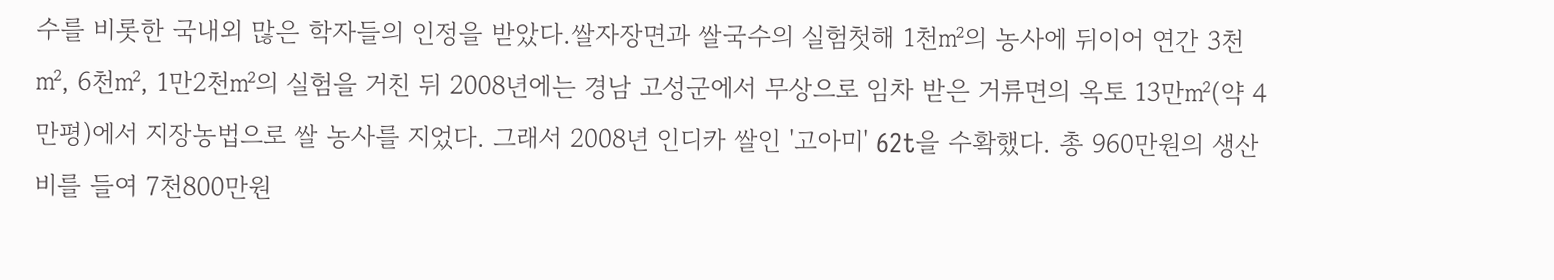수를 비롯한 국내외 많은 학자들의 인정을 받았다.쌀자장면과 쌀국수의 실험첫해 1천㎡의 농사에 뒤이어 연간 3천㎡, 6천㎡, 1만2천㎡의 실험을 거친 뒤 2008년에는 경남 고성군에서 무상으로 임차 받은 거류면의 옥토 13만㎡(약 4만평)에서 지장농법으로 쌀 농사를 지었다. 그래서 2008년 인디카 쌀인 '고아미' 62t을 수확했다. 총 960만원의 생산비를 들여 7천800만원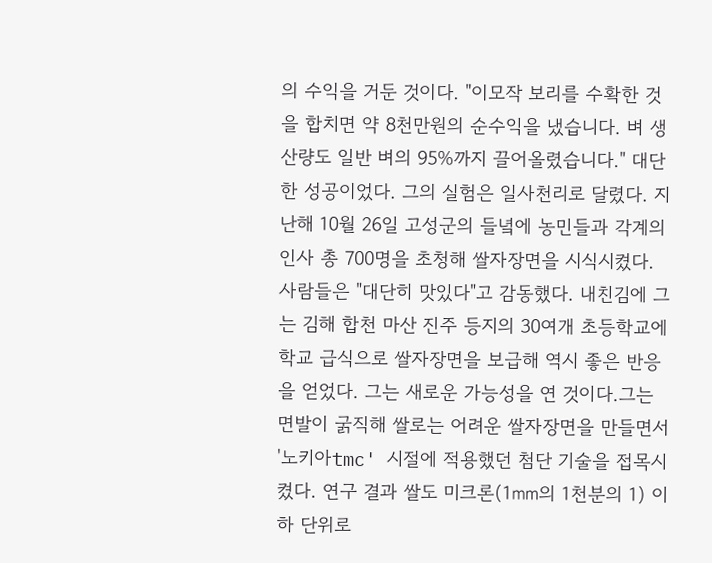의 수익을 거둔 것이다. "이모작 보리를 수확한 것을 합치면 약 8천만원의 순수익을 냈습니다. 벼 생산량도 일반 벼의 95%까지 끌어올렸습니다." 대단한 성공이었다. 그의 실험은 일사천리로 달렸다. 지난해 10월 26일 고성군의 들녘에 농민들과 각계의 인사 총 700명을 초청해 쌀자장면을 시식시켰다. 사람들은 "대단히 맛있다"고 감동했다. 내친김에 그는 김해 합천 마산 진주 등지의 30여개 초등학교에 학교 급식으로 쌀자장면을 보급해 역시 좋은 반응을 얻었다. 그는 새로운 가능성을 연 것이다.그는 면발이 굵직해 쌀로는 어려운 쌀자장면을 만들면서 '노키아tmc' 시절에 적용했던 첨단 기술을 접목시켰다. 연구 결과 쌀도 미크론(1㎜의 1천분의 1) 이하 단위로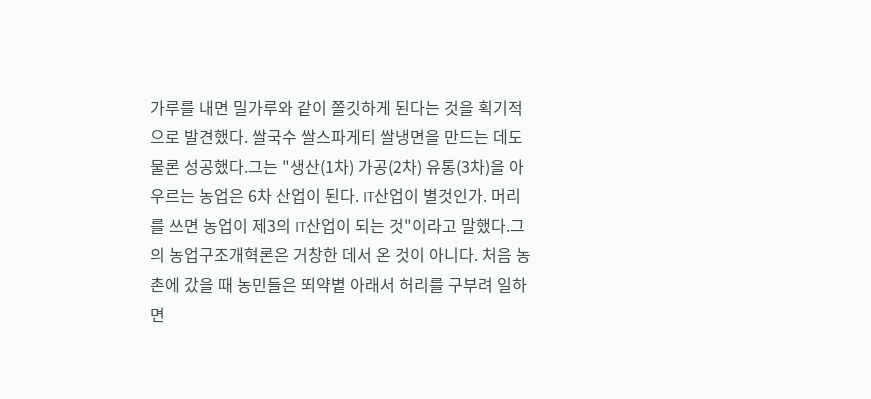가루를 내면 밀가루와 같이 쫄깃하게 된다는 것을 획기적으로 발견했다. 쌀국수 쌀스파게티 쌀냉면을 만드는 데도 물론 성공했다.그는 "생산(1차) 가공(2차) 유통(3차)을 아우르는 농업은 6차 산업이 된다. IT산업이 별것인가. 머리를 쓰면 농업이 제3의 IT산업이 되는 것"이라고 말했다.그의 농업구조개혁론은 거창한 데서 온 것이 아니다. 처음 농촌에 갔을 때 농민들은 뙤약볕 아래서 허리를 구부려 일하면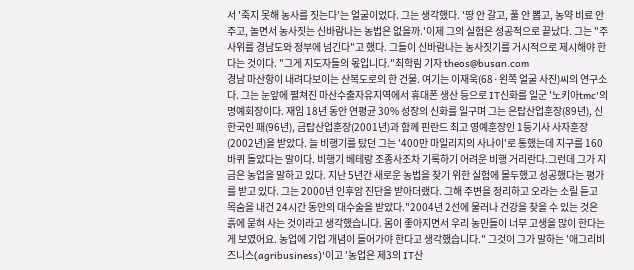서 '죽지 못해 농사를 짓는다'는 얼굴이었다. 그는 생각했다. '땅 안 갈고, 풀 안 뽑고, 농약 비료 안 주고, 놀면서 농사짓는 신바람나는 농법은 없을까.'이제 그의 실험은 성공적으로 끝났다. 그는 "주사위를 경남도와 정부에 넘긴다"고 했다. 그들이 신바람나는 농사짓기를 거시적으로 제시해야 한다는 것이다. "그게 지도자들의 몫입니다."최학림 기자 theos@busan.com
경남 마산항이 내려다보이는 산복도로의 한 건물. 여기는 이재욱(68·왼쪽 얼굴 사진)씨의 연구소다. 그는 눈앞에 펼쳐진 마산수출자유지역에서 휴대폰 생산 등으로 IT신화를 일군 '노키아tmc'의 명예회장이다. 재임 18년 동안 연평균 30% 성장의 신화를 일구며 그는 은탑산업훈장(89년), 신한국인 패(96년), 금탑산업훈장(2001년)과 함께 핀란드 최고 영예훈장인 1등기사 사자훈장(2002년)을 받았다. 늘 비행기를 탔던 그는 '400만 마일리지의 사나이'로 통했는데 지구를 160바퀴 돌았다는 말이다. 비행기 베테랑 조종사조차 기록하기 어려운 비행 거리란다.그런데 그가 지금은 농업을 말하고 있다. 지난 5년간 새로운 농법을 찾기 위한 실험에 몰두했고 성공했다는 평가를 받고 있다. 그는 2000년 인후암 진단을 받아더랬다. 그해 주변을 정리하고 오라는 소릴 듣고 목숨을 내건 24시간 동안의 대수술을 받았다."2004년 2선에 물러나 건강을 찾을 수 있는 것은 흙에 묻혀 사는 것이라고 생각했습니다. 몸이 좋아지면서 우리 농민들이 너무 고생을 많이 한다는 게 보였어요. 농업에 기업 개념이 들어가야 한다고 생각했습니다." 그것이 그가 말하는 '애그리비즈니스(agribusiness)'이고 '농업은 제3의 IT산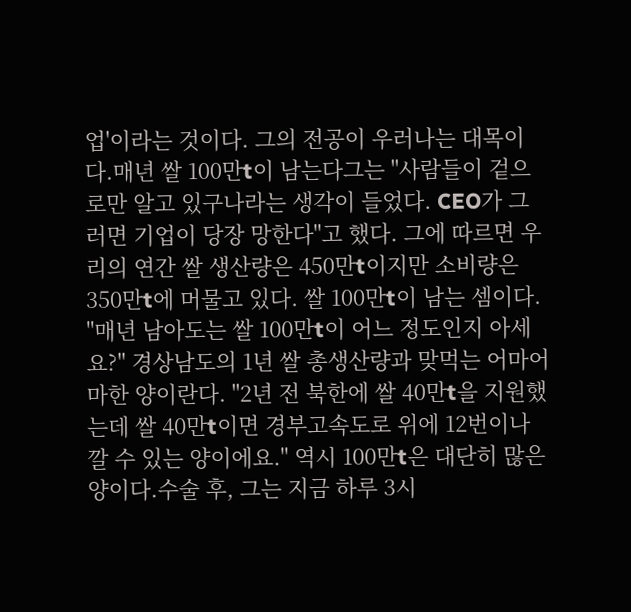업'이라는 것이다. 그의 전공이 우러나는 대목이다.매년 쌀 100만t이 남는다그는 "사람들이 겉으로만 알고 있구나라는 생각이 들었다. CEO가 그러면 기업이 당장 망한다"고 했다. 그에 따르면 우리의 연간 쌀 생산량은 450만t이지만 소비량은 350만t에 머물고 있다. 쌀 100만t이 남는 셈이다. "매년 남아도는 쌀 100만t이 어느 정도인지 아세요?" 경상남도의 1년 쌀 총생산량과 맞먹는 어마어마한 양이란다. "2년 전 북한에 쌀 40만t을 지원했는데 쌀 40만t이면 경부고속도로 위에 12번이나 깔 수 있는 양이에요." 역시 100만t은 대단히 많은 양이다.수술 후, 그는 지금 하루 3시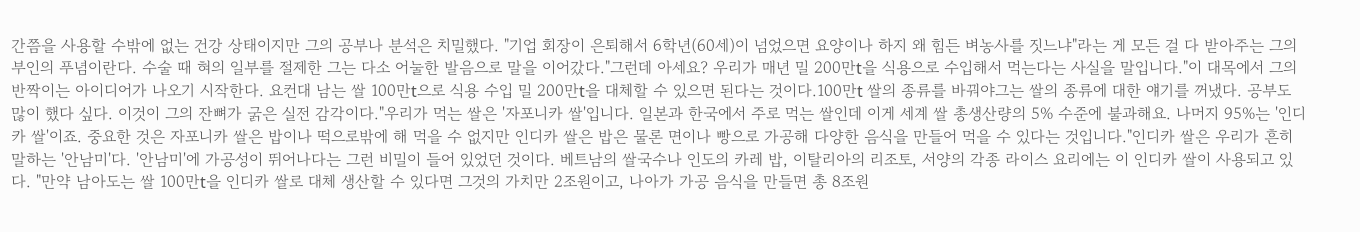간쯤을 사용할 수밖에 없는 건강 상태이지만 그의 공부나 분석은 치밀했다. "기업 회장이 은퇴해서 6학년(60세)이 넘었으면 요양이나 하지 왜 힘든 벼농사를 짓느냐"라는 게 모든 걸 다 받아주는 그의 부인의 푸념이란다. 수술 때 혀의 일부를 절제한 그는 다소 어눌한 발음으로 말을 이어갔다."그런데 아세요? 우리가 매년 밀 200만t을 식용으로 수입해서 먹는다는 사실을 말입니다."이 대목에서 그의 반짝이는 아이디어가 나오기 시작한다. 요컨대 남는 쌀 100만t으로 식용 수입 밀 200만t을 대체할 수 있으면 된다는 것이다.100만t 쌀의 종류를 바꿔야그는 쌀의 종류에 대한 얘기를 꺼냈다. 공부도 많이 했다 싶다. 이것이 그의 잔뼈가 굵은 실전 감각이다."우리가 먹는 쌀은 '자포니카 쌀'입니다. 일본과 한국에서 주로 먹는 쌀인데 이게 세계 쌀 총생산량의 5% 수준에 불과해요. 나머지 95%는 '인디카 쌀'이죠. 중요한 것은 자포니카 쌀은 밥이나 떡으로밖에 해 먹을 수 없지만 인디카 쌀은 밥은 물론 면이나 빵으로 가공해 다양한 음식을 만들어 먹을 수 있다는 것입니다."인디카 쌀은 우리가 흔히 말하는 '안남미'다. '안남미'에 가공성이 뛰어나다는 그런 비밀이 들어 있었던 것이다. 베트남의 쌀국수나 인도의 카레 밥, 이탈리아의 리조토, 서양의 각종 라이스 요리에는 이 인디카 쌀이 사용되고 있다. "만약 남아도는 쌀 100만t을 인디카 쌀로 대체 생산할 수 있다면 그것의 가치만 2조원이고, 나아가 가공 음식을 만들면 총 8조원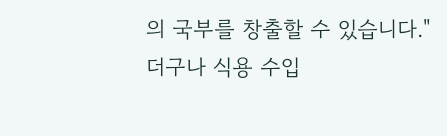의 국부를 창출할 수 있습니다."더구나 식용 수입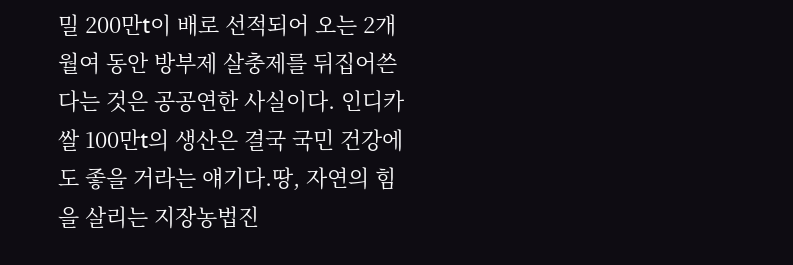밀 200만t이 배로 선적되어 오는 2개월여 동안 방부제 살충제를 뒤집어쓴다는 것은 공공연한 사실이다. 인디카 쌀 100만t의 생산은 결국 국민 건강에도 좋을 거라는 얘기다.땅, 자연의 힘을 살리는 지장농법진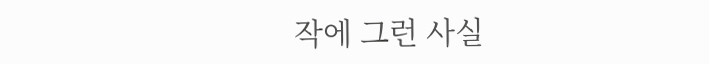작에 그런 사실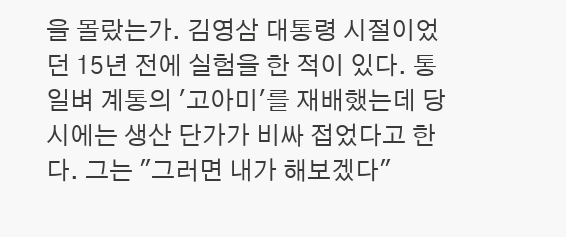을 몰랐는가. 김영삼 대통령 시절이었던 15년 전에 실험을 한 적이 있다. 통일벼 계통의 '고아미'를 재배했는데 당시에는 생산 단가가 비싸 접었다고 한다. 그는 "그러면 내가 해보겠다"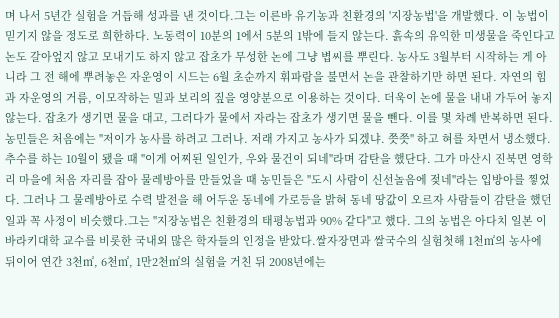며 나서 5년간 실험을 거듭해 성과를 낸 것이다.그는 이른바 유기농과 친환경의 '지장농법'을 개발했다. 이 농법이 믿기지 않을 정도로 희한하다. 노동력이 10분의 1에서 5분의 1밖에 들지 않는다. 흙속의 유익한 미생물을 죽인다고 논도 갈아엎지 않고 모내기도 하지 않고 잡초가 무성한 논에 그냥 볍씨를 뿌린다. 농사도 3월부터 시작하는 게 아니라 그 전 해에 뿌려놓은 자운영이 시드는 6월 초순까지 휘파람을 불면서 논을 관찰하기만 하면 된다. 자연의 힘과 자운영의 거름, 이모작하는 밀과 보리의 짚을 영양분으로 이용하는 것이다. 더욱이 논에 물을 내내 가두어 놓지 않는다. 잡초가 생기면 물을 대고, 그러다가 물에서 자라는 잡초가 생기면 물을 뺀다. 이를 몇 차례 반복하면 된다. 농민들은 처음에는 "저이가 농사를 하려고 그러나. 저래 가지고 농사가 되겠냐. 쯧쯧" 하고 혀를 차면서 냉소했다. 추수를 하는 10월이 됐을 때 "이게 어찌된 일인가, 우와 물건이 되네"라며 감탄을 했단다. 그가 마산시 진북면 영학리 마을에 처음 자리를 잡아 물레방아를 만들었을 때 농민들은 "도시 사람이 신선놀음에 젖네"라는 입방아를 찧었다. 그러나 그 물레방아로 수력 발전을 해 어두운 동네에 가로등을 밝혀 동네 땅값이 오르자 사람들이 감탄을 했던 일과 꼭 사정이 비슷했다.그는 "지장농법은 친환경의 태평농법과 90% 같다"고 했다. 그의 농법은 아다치 일본 이바라키대학 교수를 비롯한 국내외 많은 학자들의 인정을 받았다.쌀자장면과 쌀국수의 실험첫해 1천㎡의 농사에 뒤이어 연간 3천㎡, 6천㎡, 1만2천㎡의 실험을 거친 뒤 2008년에는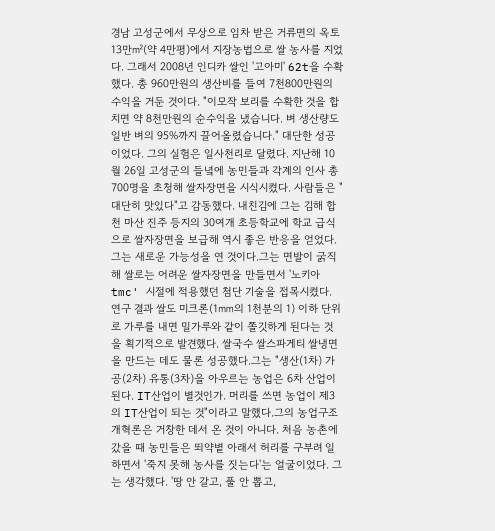경남 고성군에서 무상으로 임차 받은 거류면의 옥토 13만㎡(약 4만평)에서 지장농법으로 쌀 농사를 지었다. 그래서 2008년 인디카 쌀인 '고아미' 62t을 수확했다. 총 960만원의 생산비를 들여 7천800만원의 수익을 거둔 것이다. "이모작 보리를 수확한 것을 합치면 약 8천만원의 순수익을 냈습니다. 벼 생산량도 일반 벼의 95%까지 끌어올렸습니다." 대단한 성공이었다. 그의 실험은 일사천리로 달렸다. 지난해 10월 26일 고성군의 들녘에 농민들과 각계의 인사 총 700명을 초청해 쌀자장면을 시식시켰다. 사람들은 "대단히 맛있다"고 감동했다. 내친김에 그는 김해 합천 마산 진주 등지의 30여개 초등학교에 학교 급식으로 쌀자장면을 보급해 역시 좋은 반응을 얻었다. 그는 새로운 가능성을 연 것이다.그는 면발이 굵직해 쌀로는 어려운 쌀자장면을 만들면서 '노키아tmc' 시절에 적용했던 첨단 기술을 접목시켰다. 연구 결과 쌀도 미크론(1㎜의 1천분의 1) 이하 단위로 가루를 내면 밀가루와 같이 쫄깃하게 된다는 것을 획기적으로 발견했다. 쌀국수 쌀스파게티 쌀냉면을 만드는 데도 물론 성공했다.그는 "생산(1차) 가공(2차) 유통(3차)을 아우르는 농업은 6차 산업이 된다. IT산업이 별것인가. 머리를 쓰면 농업이 제3의 IT산업이 되는 것"이라고 말했다.그의 농업구조개혁론은 거창한 데서 온 것이 아니다. 처음 농촌에 갔을 때 농민들은 뙤약볕 아래서 허리를 구부려 일하면서 '죽지 못해 농사를 짓는다'는 얼굴이었다. 그는 생각했다. '땅 안 갈고, 풀 안 뽑고,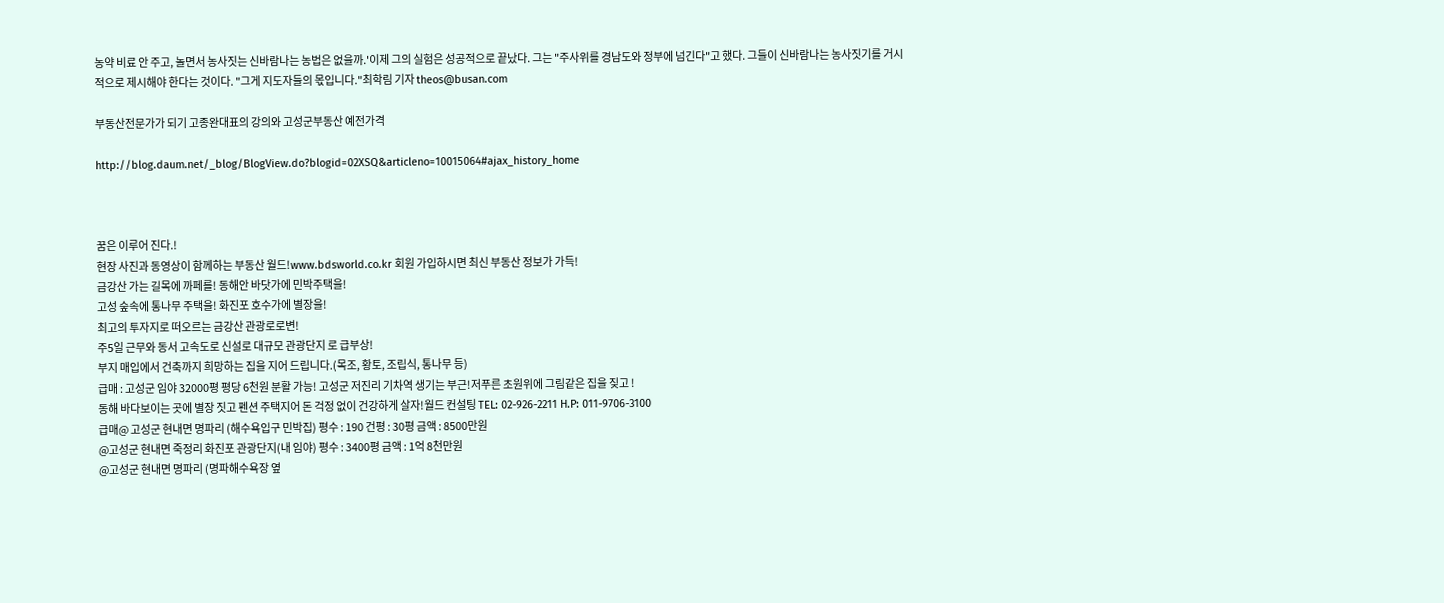농약 비료 안 주고, 놀면서 농사짓는 신바람나는 농법은 없을까.'이제 그의 실험은 성공적으로 끝났다. 그는 "주사위를 경남도와 정부에 넘긴다"고 했다. 그들이 신바람나는 농사짓기를 거시적으로 제시해야 한다는 것이다. "그게 지도자들의 몫입니다."최학림 기자 theos@busan.com

부동산전문가가 되기 고종완대표의 강의와 고성군부동산 예전가격

http://blog.daum.net/_blog/BlogView.do?blogid=02XSQ&articleno=10015064#ajax_history_home



꿈은 이루어 진다.!
현장 사진과 동영상이 함께하는 부동산 월드!www.bdsworld.co.kr 회원 가입하시면 최신 부동산 정보가 가득!
금강산 가는 길목에 까페를! 동해안 바닷가에 민박주택을!
고성 숲속에 통나무 주택을! 화진포 호수가에 별장을!
최고의 투자지로 떠오르는 금강산 관광로로변!
주5일 근무와 동서 고속도로 신설로 대규모 관광단지 로 급부상!
부지 매입에서 건축까지 희망하는 집을 지어 드립니다.(목조, 황토, 조립식, 통나무 등)
급매 : 고성군 임야 32000평 평당 6천원 분활 가능! 고성군 저진리 기차역 생기는 부근!저푸른 초원위에 그림같은 집을 짖고 !
동해 바다보이는 곳에 별장 짓고 펜션 주택지어 돈 걱정 없이 건강하게 살자!월드 컨설팅 TEL: 02-926-2211 H.P: 011-9706-3100
급매@ 고성군 현내면 명파리 (해수욕입구 민박집) 평수 : 190 건평 : 30평 금액 : 8500만원
@고성군 현내면 죽정리 화진포 관광단지(내 임야) 평수 : 3400평 금액 : 1억 8천만원
@고성군 현내면 명파리 (명파해수욕장 옆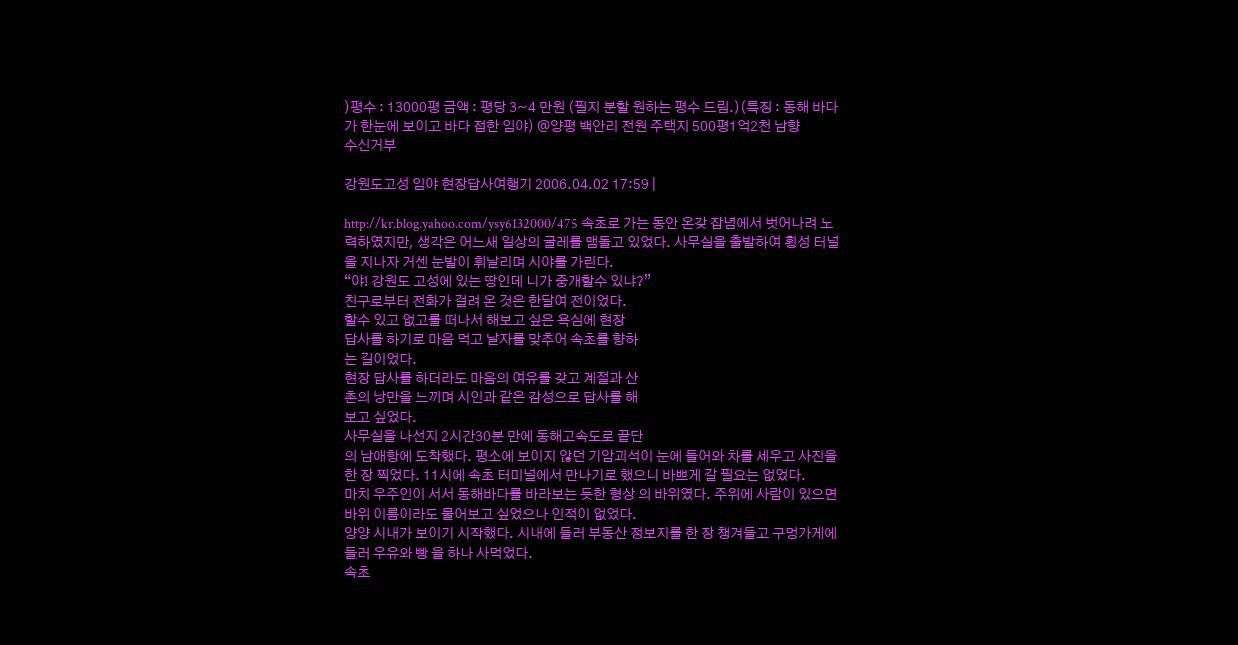)평수 : 13000평 금액 : 평당 3~4 만원 (필지 분할 원하는 평수 드림.)(특징 : 동해 바다가 한눈에 보이고 바다 접한 임야) @양평 백안리 전원 주택지 500평1억2천 남향
수신거부

강원도고성 임야 현장답사여행기 2006.04.02 17:59 |

http://kr.blog.yahoo.com/ysy6132000/475 속초로 가는 동안 온갖 잡념에서 벗어나려 노력하였지만, 생각은 어느새 일상의 굴레를 맴돌고 있었다. 사무실을 출발하여 횡성 터널을 지나자 거센 눈발이 휘날리며 시야를 가린다.
“야! 강원도 고성에 있는 땅인데 니가 중개할수 있냐?”
친구로부터 전화가 걸려 온 것은 한달여 전이었다.
할수 있고 없고를 떠나서 해보고 싶은 욕심에 현장
답사를 하기로 마음 먹고 날자를 맞추어 속초를 향하
는 길이었다.
현장 답사를 하더라도 마음의 여유를 갖고 계절과 산
촌의 낭만을 느끼며 시인과 같은 감성으로 답사를 해
보고 싶었다.
사무실을 나선지 2시간30분 만에 동해고속도로 끝단
의 남애항에 도착했다. 평소에 보이지 않던 기암괴석이 눈에 들어와 차를 세우고 사진을 한 장 찍었다. 11시에 속초 터미널에서 만나기로 했으니 바쁘게 갈 필요는 없었다.
마치 우주인이 서서 동해바다를 바라보는 듯한 형상 의 바위였다. 주위에 사람이 있으면 바위 이름이라도 물어보고 싶었으나 인적이 없었다.
양양 시내가 보이기 시작했다. 시내에 들러 부동산 정보지를 한 장 챙겨들고 구멍가게에 들러 우유와 빵 을 하나 사먹었다.
속초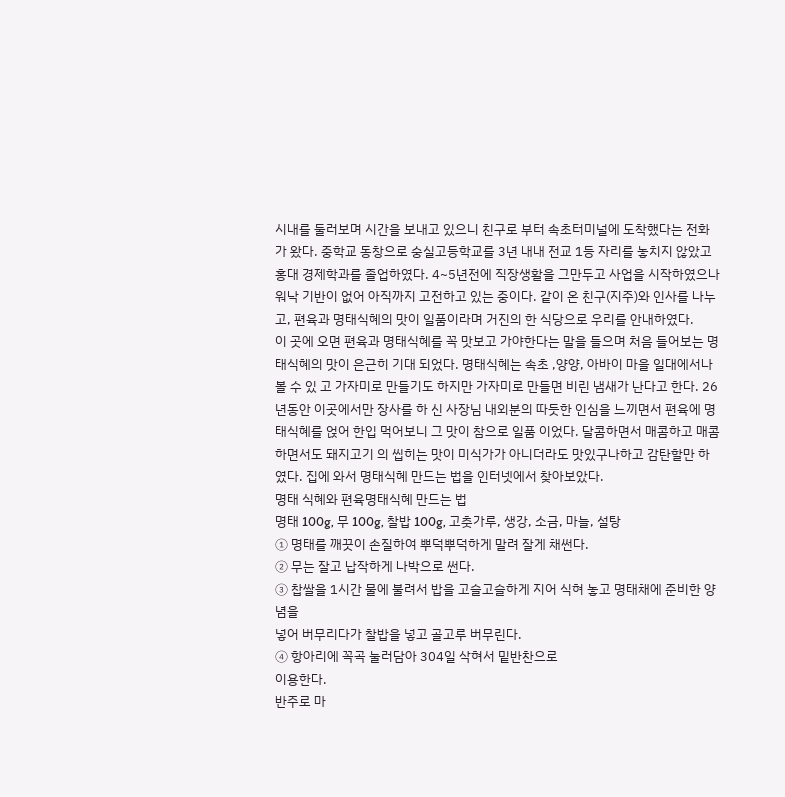시내를 둘러보며 시간을 보내고 있으니 친구로 부터 속초터미널에 도착했다는 전화가 왔다. 중학교 동창으로 숭실고등학교를 3년 내내 전교 1등 자리를 놓치지 않았고 홍대 경제학과를 졸업하였다. 4~5년전에 직장생활을 그만두고 사업을 시작하였으나 워낙 기반이 없어 아직까지 고전하고 있는 중이다. 같이 온 친구(지주)와 인사를 나누고, 편육과 명태식혜의 맛이 일품이라며 거진의 한 식당으로 우리를 안내하였다.
이 곳에 오면 편육과 명태식혜를 꼭 맛보고 가야한다는 말을 들으며 처음 들어보는 명태식혜의 맛이 은근히 기대 되었다. 명태식혜는 속초 ,양양, 아바이 마을 일대에서나 볼 수 있 고 가자미로 만들기도 하지만 가자미로 만들면 비린 냄새가 난다고 한다. 26년동안 이곳에서만 장사를 하 신 사장님 내외분의 따듯한 인심을 느끼면서 편육에 명태식혜를 얹어 한입 먹어보니 그 맛이 참으로 일품 이었다. 달콤하면서 매콤하고 매콤하면서도 돼지고기 의 씹히는 맛이 미식가가 아니더라도 맛있구나하고 감탄할만 하였다. 집에 와서 명태식혜 만드는 법을 인터넷에서 찾아보았다.
명태 식혜와 편육명태식혜 만드는 법
명태 100g, 무 100g, 찰밥 100g, 고춧가루, 생강, 소금, 마늘, 설탕
① 명태를 깨끗이 손질하여 뿌덕뿌덕하게 말려 잘게 채썬다.
② 무는 잘고 납작하게 나박으로 썬다.
③ 찹쌀을 1시간 물에 불려서 밥을 고슬고슬하게 지어 식혀 놓고 명태채에 준비한 양념을
넣어 버무리다가 찰밥을 넣고 골고루 버무린다.
④ 항아리에 꼭곡 눌러담아 304일 삭혀서 밑반찬으로
이용한다.
반주로 마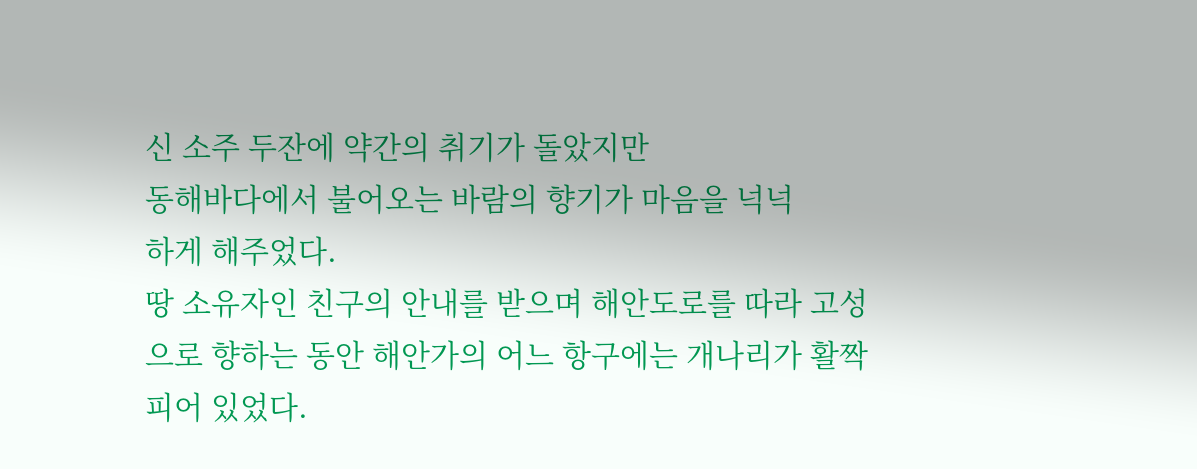신 소주 두잔에 약간의 취기가 돌았지만
동해바다에서 불어오는 바람의 향기가 마음을 넉넉
하게 해주었다.
땅 소유자인 친구의 안내를 받으며 해안도로를 따라 고성
으로 향하는 동안 해안가의 어느 항구에는 개나리가 활짝
피어 있었다.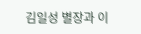김일성 별장과 이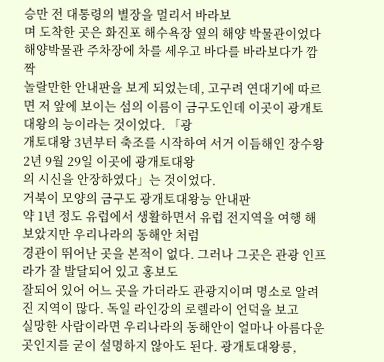승만 전 대통령의 별장을 멀리서 바라보
며 도착한 곳은 화진포 해수욕장 옆의 해양 박물관이었다
해양박물관 주차장에 차를 세우고 바다를 바라보다가 깜짝
놀랄만한 안내판을 보게 되었는데, 고구려 연대기에 따르
면 저 앞에 보이는 섬의 이름이 금구도인데 이곳이 광개토대왕의 능이라는 것이었다. 「광
개토대왕 3년부터 축조를 시작하여 서거 이듬해인 장수왕 2년 9월 29일 이곳에 광개토대왕
의 시신을 안장하였다」는 것이었다.
거북이 모양의 금구도 광개토대왕능 안내판
약 1년 정도 유럽에서 생활하면서 유럽 전지역을 여행 해보았지만 우리나라의 동해안 처럼
경관이 뛰어난 곳을 본적이 없다. 그러나 그곳은 관광 인프라가 잘 발달되어 있고 홍보도
잘되어 있어 어느 곳을 가더라도 관광지이며 명소로 알려
진 지역이 많다. 독일 라인강의 로렐라이 언덕을 보고
실망한 사람이라면 우리나라의 동해안이 얼마나 아름다운
곳인지를 굳이 설명하지 않아도 된다. 광개토대왕릉,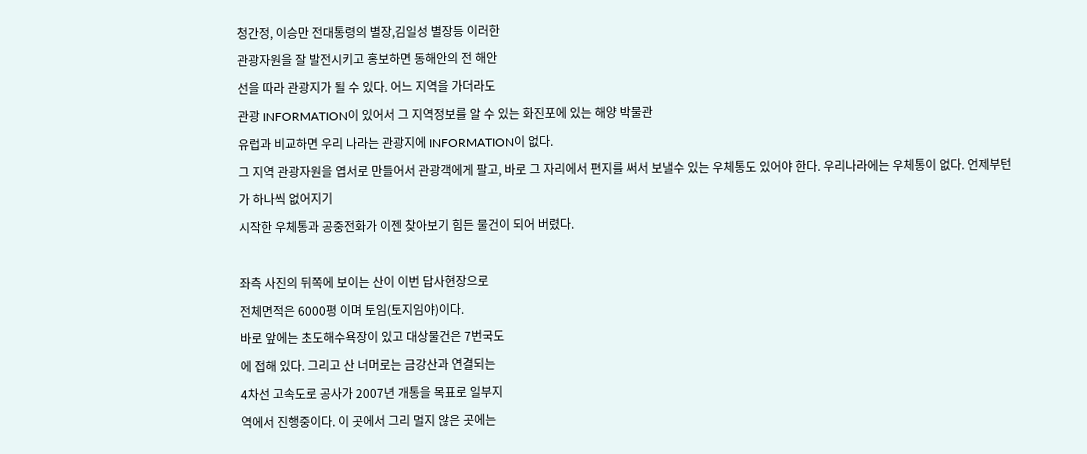청간정, 이승만 전대통령의 별장,김일성 별장등 이러한
관광자원을 잘 발전시키고 홍보하면 동해안의 전 해안
선을 따라 관광지가 될 수 있다. 어느 지역을 가더라도
관광 INFORMATION이 있어서 그 지역정보를 알 수 있는 화진포에 있는 해양 박물관
유럽과 비교하면 우리 나라는 관광지에 INFORMATION이 없다.
그 지역 관광자원을 엽서로 만들어서 관광객에게 팔고, 바로 그 자리에서 편지를 써서 보낼수 있는 우체통도 있어야 한다. 우리나라에는 우체통이 없다. 언제부턴가 하나씩 없어지기
시작한 우체통과 공중전화가 이젠 찾아보기 힘든 물건이 되어 버렸다.

좌측 사진의 뒤쪽에 보이는 산이 이번 답사현장으로
전체면적은 6000평 이며 토임(토지임야)이다.
바로 앞에는 초도해수욕장이 있고 대상물건은 7번국도
에 접해 있다. 그리고 산 너머로는 금강산과 연결되는
4차선 고속도로 공사가 2007년 개통을 목표로 일부지
역에서 진행중이다. 이 곳에서 그리 멀지 않은 곳에는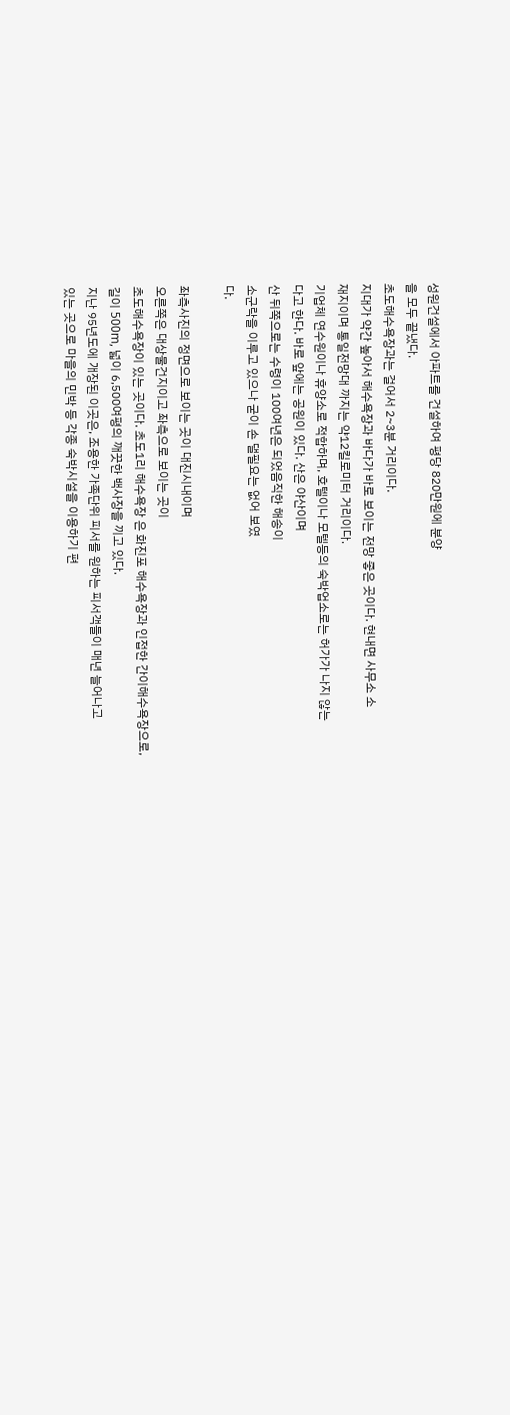성원건설에서 아파트를 건설하여 평당 820만원에 분양
을 모두 끝냈다.
초도해수욕장과는 걸어서 2~3분 거리이다.
지대가 약간 높아서 해수욕장과 바다가 바로 보이는 전망 좋은 곳이다. 현내면 사무소 소
재지이며 통일전망대 까지는 약12킬로미터 거리이다.
기업체 연수원이나 휴양소로 적합하며, 호텔이나 모텔등의 숙박업소로는 허가가 나지 않는
다고 한다. 바로 앞에는 공원이 있다. 산은 야산이며
산 뒤쪽으로는 수령이 100여년은 되었음직한 해송이
소군락을 이루고 있으나 굳이 손 댈필요는 없어 보였
다.

좌측사진의 정면으로 보이는 곳이 대진시내이며
오른쪽은 대상물건지이고 좌측으로 보이는 곳이
초도해수욕장이 있는 곳이다. 초도1리 해수욕장 은 화진포 해수욕장과 인접한 간이해수욕장으로,
길이 500m, 넓이 6,500여평의 깨끗한 백사장을 끼고 있다.
지난 95년도에 개장된 이곳은, 조용한 가족단위 피서를 원하는 피서객들이 매년 늘어나고
있는 곳으로 마을의 민박 등 각종 숙박시설을 이용하기 편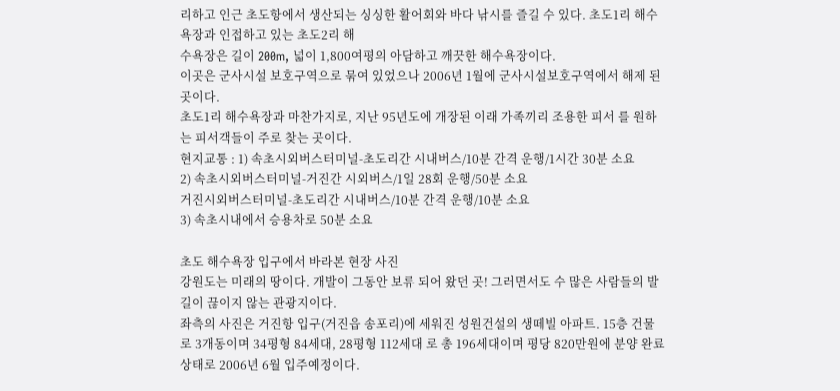리하고 인근 초도항에서 생산되는 싱싱한 활어회와 바다 낚시를 즐길 수 있다. 초도1리 해수욕장과 인접하고 있는 초도2리 해
수욕장은 길이 200m, 넓이 1,800여평의 아담하고 깨끗한 해수욕장이다.
이곳은 군사시설 보호구역으로 묶여 있었으나 2006년 1월에 군사시설보호구역에서 해제 된곳이다.
초도1리 해수욕장과 마찬가지로, 지난 95년도에 개장된 이래 가족끼리 조용한 피서 를 원하는 피서객들이 주로 찾는 곳이다.
현지교통 : 1) 속초시외버스터미널-초도리간 시내버스/10분 간격 운행/1시간 30분 소요
2) 속초시외버스터미널-거진간 시외버스/1일 28회 운행/50분 소요
거진시외버스터미널-초도리간 시내버스/10분 간격 운행/10분 소요
3) 속초시내에서 승용차로 50분 소요

초도 해수욕장 입구에서 바라본 현장 사진
강원도는 미래의 땅이다. 개발이 그동안 보류 되어 왔던 곳! 그러면서도 수 많은 사람들의 발길이 끊이지 않는 관광지이다.
좌측의 사진은 거진항 입구(거진읍 송포리)에 세워진 성원건설의 생떼빌 아파트. 15층 건물 로 3개동이며 34평형 84세대, 28평형 112세대 로 총 196세대이며 평당 820만원에 분양 완료 상태로 2006년 6월 입주예정이다.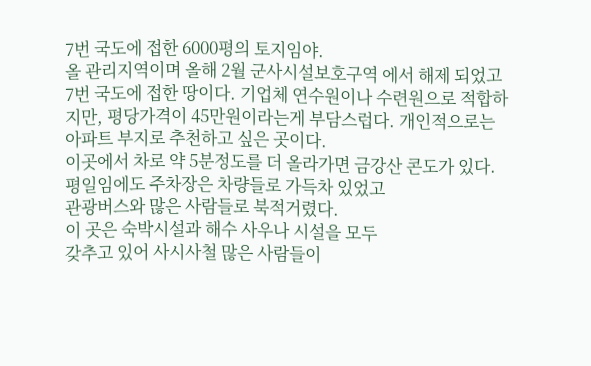7번 국도에 접한 6000평의 토지임야.
올 관리지역이며 올해 2월 군사시설보호구역 에서 해제 되었고 7번 국도에 접한 땅이다. 기업체 연수원이나 수련원으로 적합하지만, 평당가격이 45만원이라는게 부담스럽다. 개인적으로는 아파트 부지로 추천하고 싶은 곳이다.
이곳에서 차로 약 5분정도를 더 올라가면 금강산 콘도가 있다.
평일임에도 주차장은 차량들로 가득차 있었고
관광버스와 많은 사람들로 북적거렸다.
이 곳은 숙박시설과 해수 사우나 시설을 모두
갖추고 있어 사시사철 많은 사람들이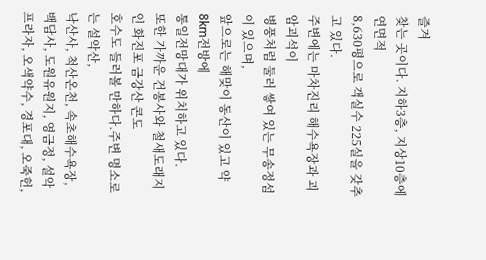즐겨
찾는 곳이다. 지하3층, 지상10층에 연면적
8,630평으로 객실수 225실을 갖추고 있다.
주변에는 마차진리 해수욕장과 괴암괴석이
병풍처럼 둘러 쌓여 있는 무송정섬이 있으며,
앞으로는 해맞이 동산이 있고 약 8km전방에
통일전망대가 위치하고 있다.
또한 가까운 건봉사와 철새도래지인 화진포 금강산 콘도
호수도 들러볼 만하다.주변 명소로는 설악산,
낙산사, 척산온천, 속초해수욕장, 백담사, 도원유원지, 영금정, 설악프라자, 오색약수, 경포대, 오죽헌,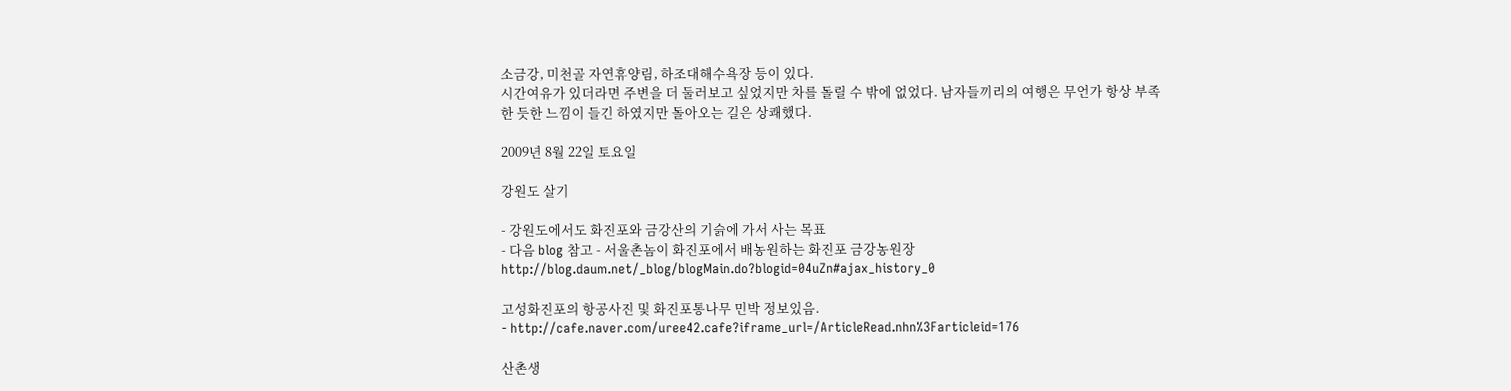소금강, 미천골 자연휴양림, 하조대해수욕장 등이 있다.
시간여유가 있더라면 주변을 더 둘러보고 싶었지만 차를 돌릴 수 밖에 없었다. 남자들끼리의 여행은 무언가 항상 부족한 듯한 느낌이 들긴 하였지만 돌아오는 길은 상쾌했다.

2009년 8월 22일 토요일

강원도 살기

- 강원도에서도 화진포와 금강산의 기슭에 가서 사는 목표
- 다음 blog 참고 - 서울촌놈이 화진포에서 배농원하는 화진포 금강농원장
http://blog.daum.net/_blog/blogMain.do?blogid=04uZn#ajax_history_0

고성화진포의 항공사진 및 화진포통나무 민박 정보있음.
- http://cafe.naver.com/uree42.cafe?iframe_url=/ArticleRead.nhn%3Farticleid=176

산촌생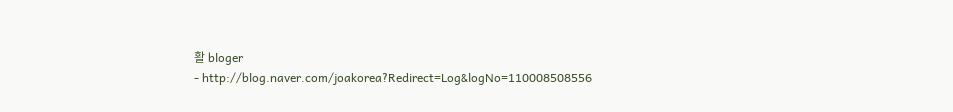활 bloger
- http://blog.naver.com/joakorea?Redirect=Log&logNo=110008508556